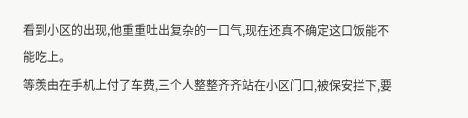看到小区的出现,他重重吐出复杂的一口气,现在还真不确定这口饭能不能吃上。
等羡由在手机上付了车费,三个人整整齐齐站在小区门口,被保安拦下,要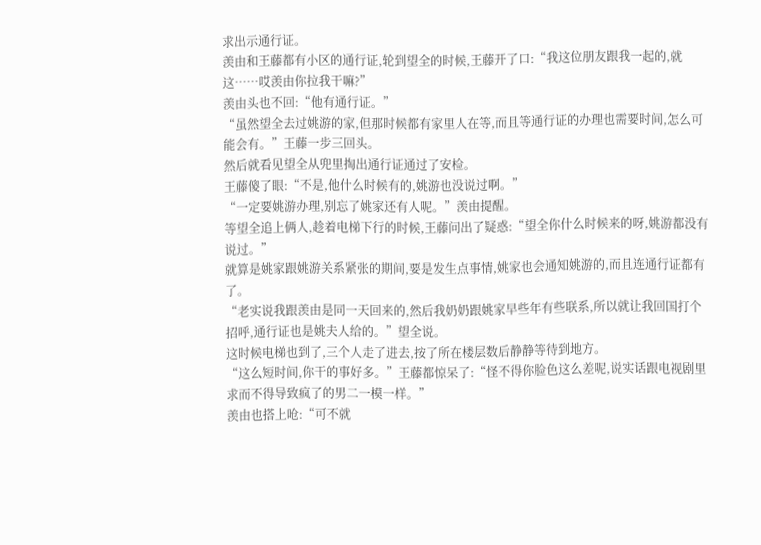求出示通行证。
羡由和王藤都有小区的通行证,轮到望全的时候,王藤开了口:“我这位朋友跟我一起的,就这……哎羡由你拉我干嘛?”
羡由头也不回:“他有通行证。”
“虽然望全去过姚游的家,但那时候都有家里人在等,而且等通行证的办理也需要时间,怎么可能会有。”王藤一步三回头。
然后就看见望全从兜里掏出通行证通过了安检。
王藤傻了眼:“不是,他什么时候有的,姚游也没说过啊。”
“一定要姚游办理,别忘了姚家还有人呢。”羡由提醒。
等望全追上俩人,趁着电梯下行的时候,王藤问出了疑惑:“望全你什么时候来的呀,姚游都没有说过。”
就算是姚家跟姚游关系紧张的期间,要是发生点事情,姚家也会通知姚游的,而且连通行证都有了。
“老实说我跟羡由是同一天回来的,然后我奶奶跟姚家早些年有些联系,所以就让我回国打个招呼,通行证也是姚夫人给的。”望全说。
这时候电梯也到了,三个人走了进去,按了所在楼层数后静静等待到地方。
“这么短时间,你干的事好多。”王藤都惊呆了:“怪不得你脸色这么差呢,说实话跟电视剧里求而不得导致疯了的男二一模一样。”
羡由也搭上呛:“可不就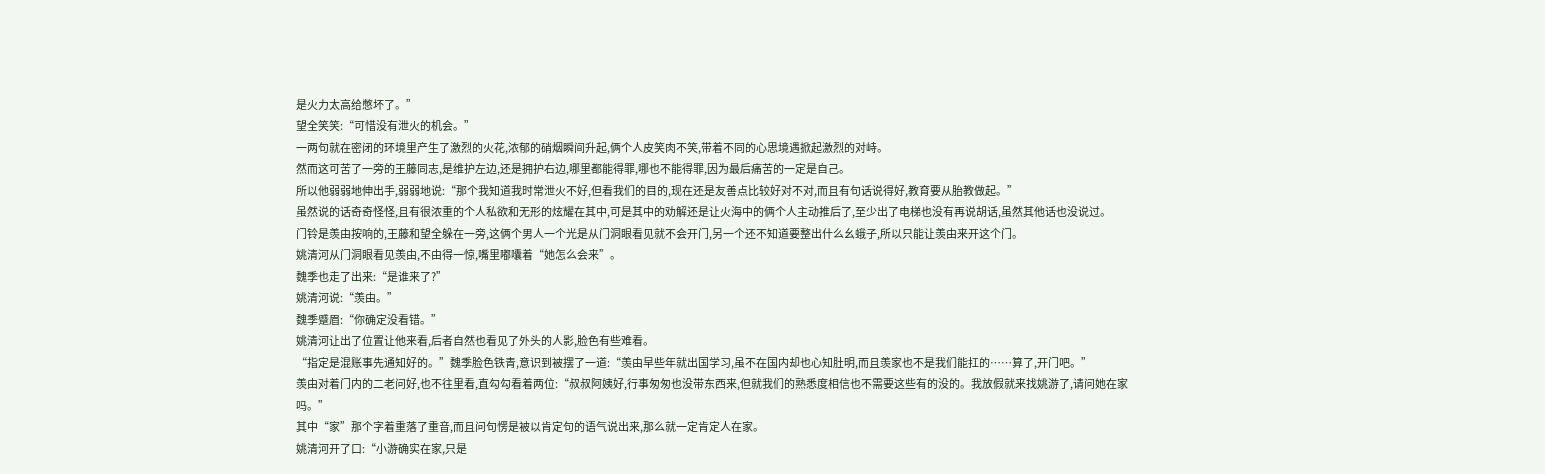是火力太高给憋坏了。”
望全笑笑:“可惜没有泄火的机会。”
一两句就在密闭的环境里产生了激烈的火花,浓郁的硝烟瞬间升起,俩个人皮笑肉不笑,带着不同的心思境遇掀起激烈的对峙。
然而这可苦了一旁的王藤同志,是维护左边,还是拥护右边,哪里都能得罪,哪也不能得罪,因为最后痛苦的一定是自己。
所以他弱弱地伸出手,弱弱地说:“那个我知道我时常泄火不好,但看我们的目的,现在还是友善点比较好对不对,而且有句话说得好,教育要从胎教做起。”
虽然说的话奇奇怪怪,且有很浓重的个人私欲和无形的炫耀在其中,可是其中的劝解还是让火海中的俩个人主动推后了,至少出了电梯也没有再说胡话,虽然其他话也没说过。
门铃是羡由按响的,王藤和望全躲在一旁,这俩个男人一个光是从门洞眼看见就不会开门,另一个还不知道要整出什么幺蛾子,所以只能让羡由来开这个门。
姚清河从门洞眼看见羡由,不由得一惊,嘴里嘟囔着“她怎么会来”。
魏季也走了出来:“是谁来了?”
姚清河说:“羡由。”
魏季蹙眉:“你确定没看错。”
姚清河让出了位置让他来看,后者自然也看见了外头的人影,脸色有些难看。
“指定是混账事先通知好的。”魏季脸色铁青,意识到被摆了一道:“羡由早些年就出国学习,虽不在国内却也心知肚明,而且羡家也不是我们能扛的……算了,开门吧。”
羡由对着门内的二老问好,也不往里看,直勾勾看着两位:“叔叔阿姨好,行事匆匆也没带东西来,但就我们的熟悉度相信也不需要这些有的没的。我放假就来找姚游了,请问她在家吗。”
其中“家”那个字着重落了重音,而且问句愣是被以肯定句的语气说出来,那么就一定肯定人在家。
姚清河开了口:“小游确实在家,只是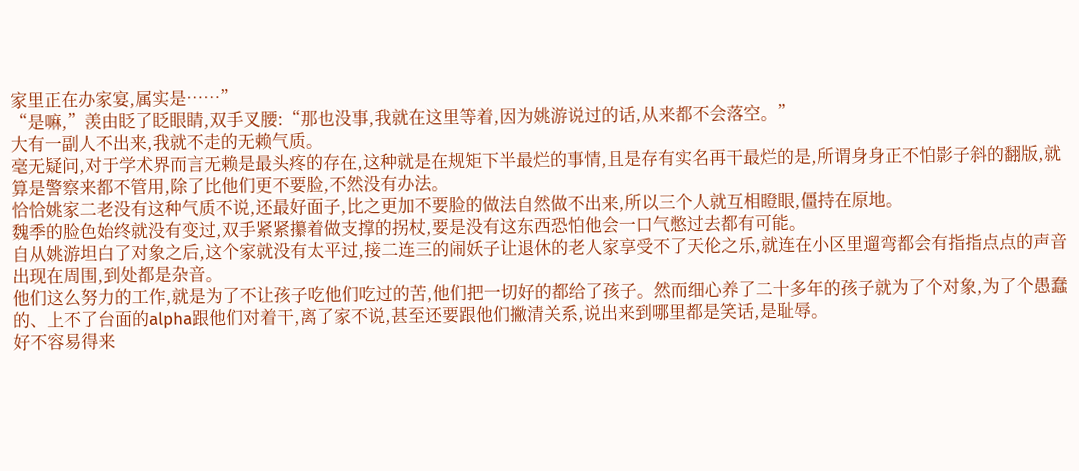家里正在办家宴,属实是……”
“是嘛,”羡由眨了眨眼睛,双手叉腰:“那也没事,我就在这里等着,因为姚游说过的话,从来都不会落空。”
大有一副人不出来,我就不走的无赖气质。
毫无疑问,对于学术界而言无赖是最头疼的存在,这种就是在规矩下半最烂的事情,且是存有实名再干最烂的是,所谓身身正不怕影子斜的翻版,就算是警察来都不管用,除了比他们更不要脸,不然没有办法。
恰恰姚家二老没有这种气质不说,还最好面子,比之更加不要脸的做法自然做不出来,所以三个人就互相瞪眼,僵持在原地。
魏季的脸色始终就没有变过,双手紧紧攥着做支撑的拐杖,要是没有这东西恐怕他会一口气憋过去都有可能。
自从姚游坦白了对象之后,这个家就没有太平过,接二连三的闹妖子让退休的老人家享受不了天伦之乐,就连在小区里遛弯都会有指指点点的声音出现在周围,到处都是杂音。
他们这么努力的工作,就是为了不让孩子吃他们吃过的苦,他们把一切好的都给了孩子。然而细心养了二十多年的孩子就为了个对象,为了个愚蠢的、上不了台面的alpha跟他们对着干,离了家不说,甚至还要跟他们撇清关系,说出来到哪里都是笑话,是耻辱。
好不容易得来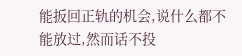能扳回正轨的机会,说什么都不能放过,然而话不投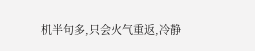机半句多,只会火气重返,冷静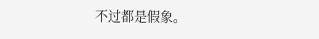不过都是假象。